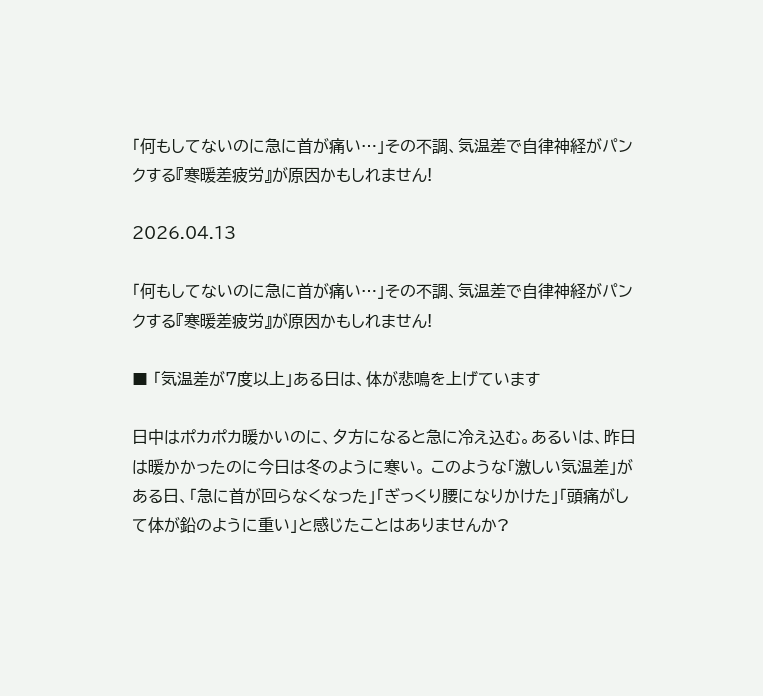「何もしてないのに急に首が痛い…」その不調、気温差で自律神経がパンクする『寒暖差疲労』が原因かもしれません!

2026.04.13

「何もしてないのに急に首が痛い…」その不調、気温差で自律神経がパンクする『寒暖差疲労』が原因かもしれません!

■ 「気温差が7度以上」ある日は、体が悲鳴を上げています

日中はポカポカ暖かいのに、夕方になると急に冷え込む。あるいは、昨日は暖かかったのに今日は冬のように寒い。 このような「激しい気温差」がある日、「急に首が回らなくなった」「ぎっくり腰になりかけた」「頭痛がして体が鉛のように重い」と感じたことはありませんか?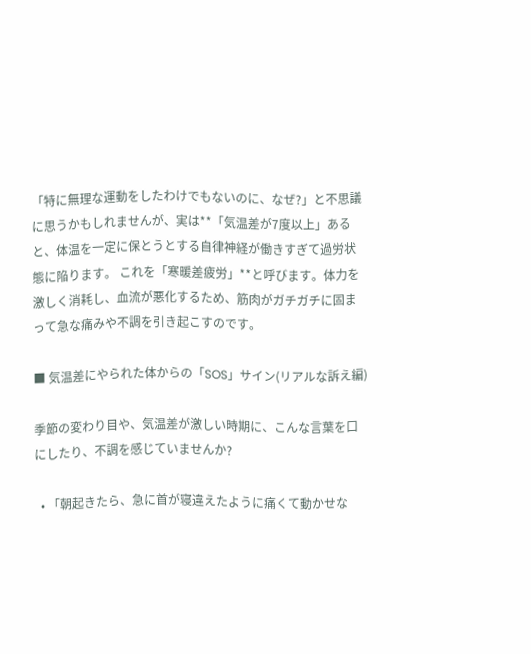「特に無理な運動をしたわけでもないのに、なぜ?」と不思議に思うかもしれませんが、実は**「気温差が7度以上」あると、体温を一定に保とうとする自律神経が働きすぎて過労状態に陥ります。 これを「寒暖差疲労」**と呼びます。体力を激しく消耗し、血流が悪化するため、筋肉がガチガチに固まって急な痛みや不調を引き起こすのです。

■ 気温差にやられた体からの「SOS」サイン(リアルな訴え編)

季節の変わり目や、気温差が激しい時期に、こんな言葉を口にしたり、不調を感じていませんか?

  • 「朝起きたら、急に首が寝違えたように痛くて動かせな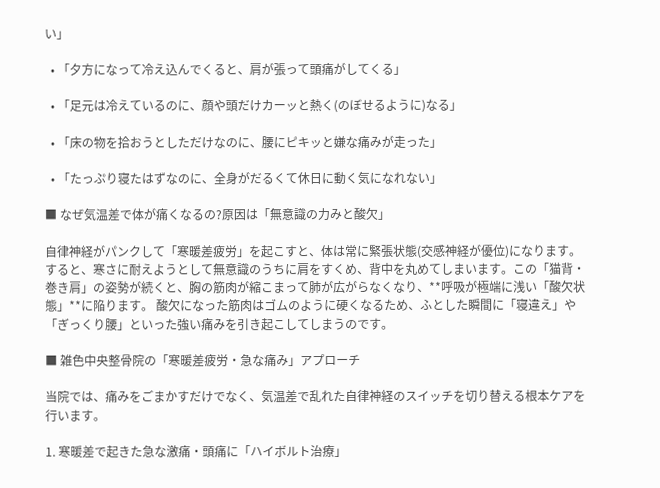い」

  • 「夕方になって冷え込んでくると、肩が張って頭痛がしてくる」

  • 「足元は冷えているのに、顔や頭だけカーッと熱く(のぼせるように)なる」

  • 「床の物を拾おうとしただけなのに、腰にピキッと嫌な痛みが走った」

  • 「たっぷり寝たはずなのに、全身がだるくて休日に動く気になれない」

■ なぜ気温差で体が痛くなるの?原因は「無意識の力みと酸欠」

自律神経がパンクして「寒暖差疲労」を起こすと、体は常に緊張状態(交感神経が優位)になります。 すると、寒さに耐えようとして無意識のうちに肩をすくめ、背中を丸めてしまいます。この「猫背・巻き肩」の姿勢が続くと、胸の筋肉が縮こまって肺が広がらなくなり、**呼吸が極端に浅い「酸欠状態」**に陥ります。 酸欠になった筋肉はゴムのように硬くなるため、ふとした瞬間に「寝違え」や「ぎっくり腰」といった強い痛みを引き起こしてしまうのです。

■ 雑色中央整骨院の「寒暖差疲労・急な痛み」アプローチ

当院では、痛みをごまかすだけでなく、気温差で乱れた自律神経のスイッチを切り替える根本ケアを行います。

1. 寒暖差で起きた急な激痛・頭痛に「ハイボルト治療」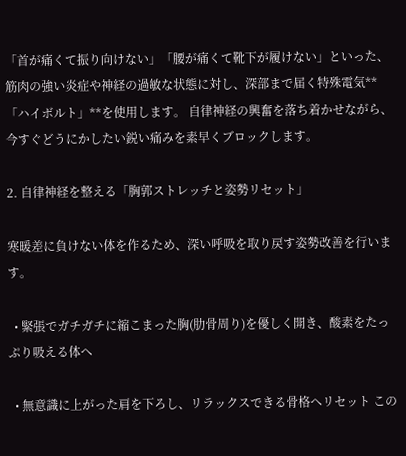「首が痛くて振り向けない」「腰が痛くて靴下が履けない」といった、筋肉の強い炎症や神経の過敏な状態に対し、深部まで届く特殊電気**「ハイボルト」**を使用します。 自律神経の興奮を落ち着かせながら、今すぐどうにかしたい鋭い痛みを素早くブロックします。

2. 自律神経を整える「胸郭ストレッチと姿勢リセット」

寒暖差に負けない体を作るため、深い呼吸を取り戻す姿勢改善を行います。

  • 緊張でガチガチに縮こまった胸(肋骨周り)を優しく開き、酸素をたっぷり吸える体へ

  • 無意識に上がった肩を下ろし、リラックスできる骨格へリセット この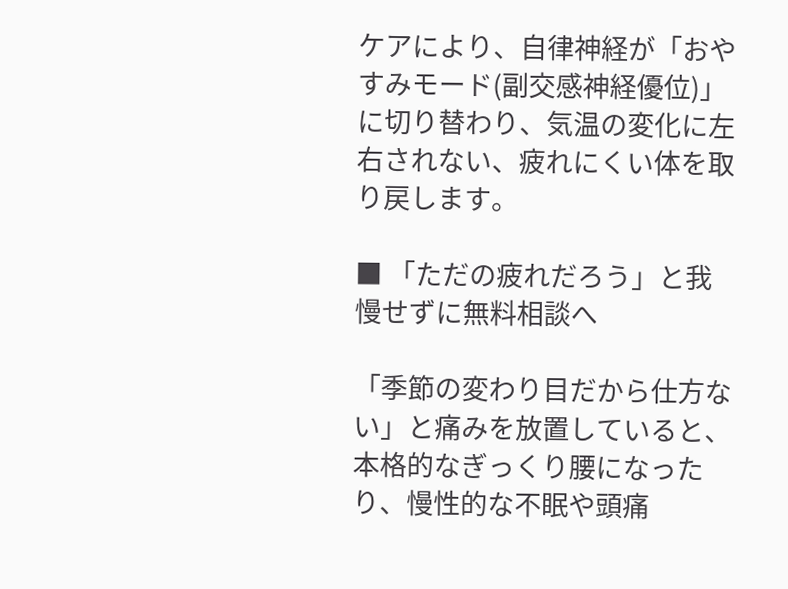ケアにより、自律神経が「おやすみモード(副交感神経優位)」に切り替わり、気温の変化に左右されない、疲れにくい体を取り戻します。

■ 「ただの疲れだろう」と我慢せずに無料相談へ

「季節の変わり目だから仕方ない」と痛みを放置していると、本格的なぎっくり腰になったり、慢性的な不眠や頭痛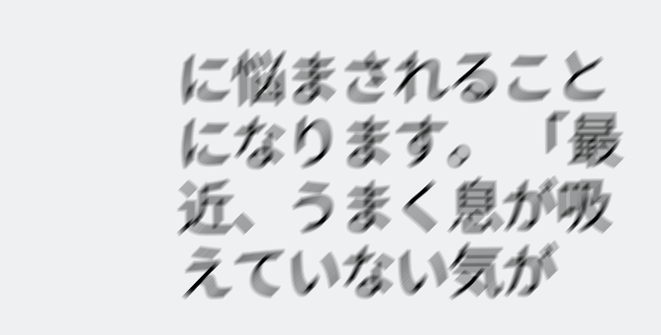に悩まされることになります。 「最近、うまく息が吸えていない気が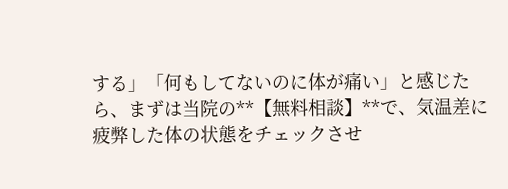する」「何もしてないのに体が痛い」と感じたら、まずは当院の**【無料相談】**で、気温差に疲弊した体の状態をチェックさせ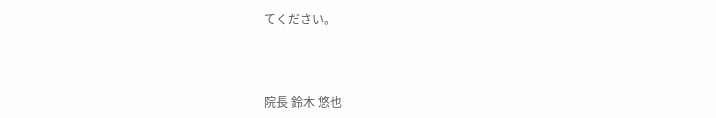てください。



院長 鈴木 悠也